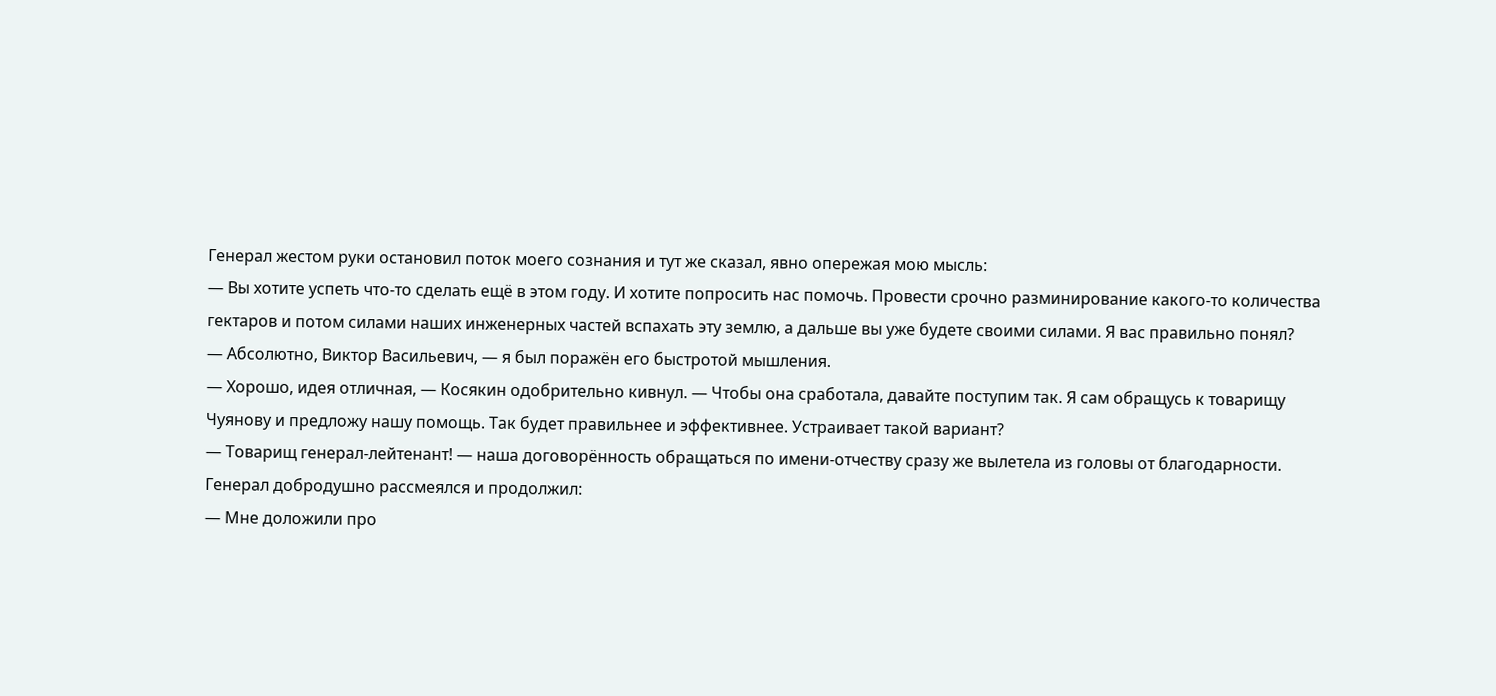Генерал жестом руки остановил поток моего сознания и тут же сказал, явно опережая мою мысль:
— Вы хотите успеть что-то сделать ещё в этом году. И хотите попросить нас помочь. Провести срочно разминирование какого-то количества гектаров и потом силами наших инженерных частей вспахать эту землю, а дальше вы уже будете своими силами. Я вас правильно понял?
— Абсолютно, Виктор Васильевич, — я был поражён его быстротой мышления.
— Хорошо, идея отличная, — Косякин одобрительно кивнул. — Чтобы она сработала, давайте поступим так. Я сам обращусь к товарищу Чуянову и предложу нашу помощь. Так будет правильнее и эффективнее. Устраивает такой вариант?
— Товарищ генерал-лейтенант! — наша договорённость обращаться по имени-отчеству сразу же вылетела из головы от благодарности.
Генерал добродушно рассмеялся и продолжил:
— Мне доложили про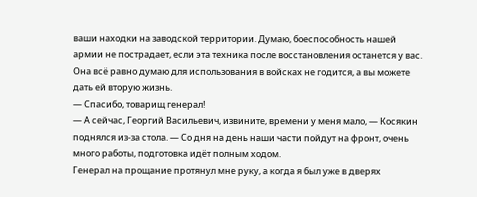ваши находки на заводской территории. Думаю, боеспособность нашей армии не пострадает, если эта техника после восстановления останется у вас. Она всё равно думаю для использования в войсках не годится, а вы можете дать ей вторую жизнь.
— Спасибо, товарищ генерал!
— А сейчас, Георгий Васильевич, извините, времени у меня мало, — Косякин поднялся из-за стола. — Со дня на день наши части пойдут на фронт, очень много работы, подготовка идёт полным ходом.
Генерал на прощание протянул мне руку, а когда я был уже в дверях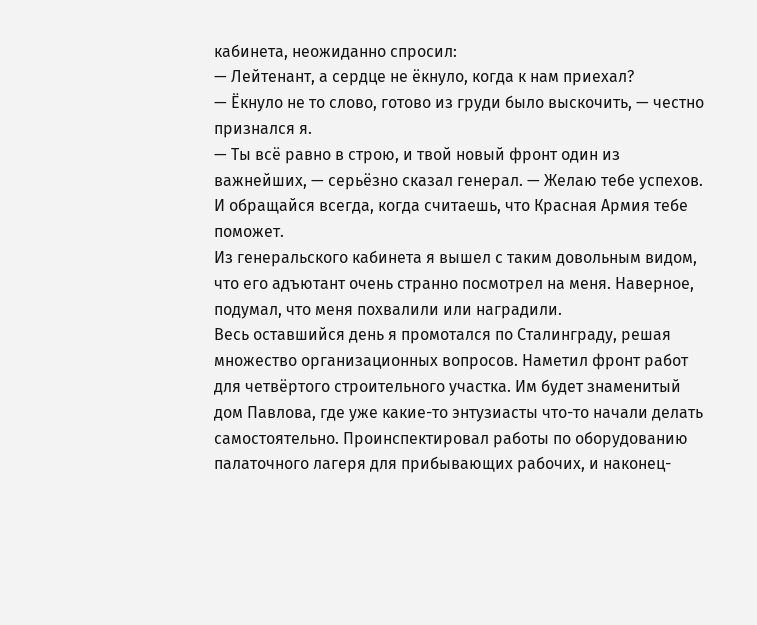кабинета, неожиданно спросил:
— Лейтенант, а сердце не ёкнуло, когда к нам приехал?
— Ёкнуло не то слово, готово из груди было выскочить, — честно признался я.
— Ты всё равно в строю, и твой новый фронт один из важнейших, — серьёзно сказал генерал. — Желаю тебе успехов. И обращайся всегда, когда считаешь, что Красная Армия тебе поможет.
Из генеральского кабинета я вышел с таким довольным видом, что его адъютант очень странно посмотрел на меня. Наверное, подумал, что меня похвалили или наградили.
Весь оставшийся день я промотался по Сталинграду, решая множество организационных вопросов. Наметил фронт работ для четвёртого строительного участка. Им будет знаменитый дом Павлова, где уже какие-то энтузиасты что-то начали делать самостоятельно. Проинспектировал работы по оборудованию палаточного лагеря для прибывающих рабочих, и наконец-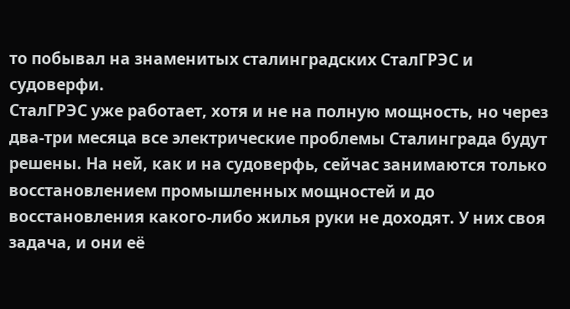то побывал на знаменитых сталинградских СталГРЭС и судоверфи.
СталГРЭС уже работает, хотя и не на полную мощность, но через два-три месяца все электрические проблемы Сталинграда будут решены. На ней, как и на судоверфь, сейчас занимаются только восстановлением промышленных мощностей и до восстановления какого-либо жилья руки не доходят. У них своя задача, и они её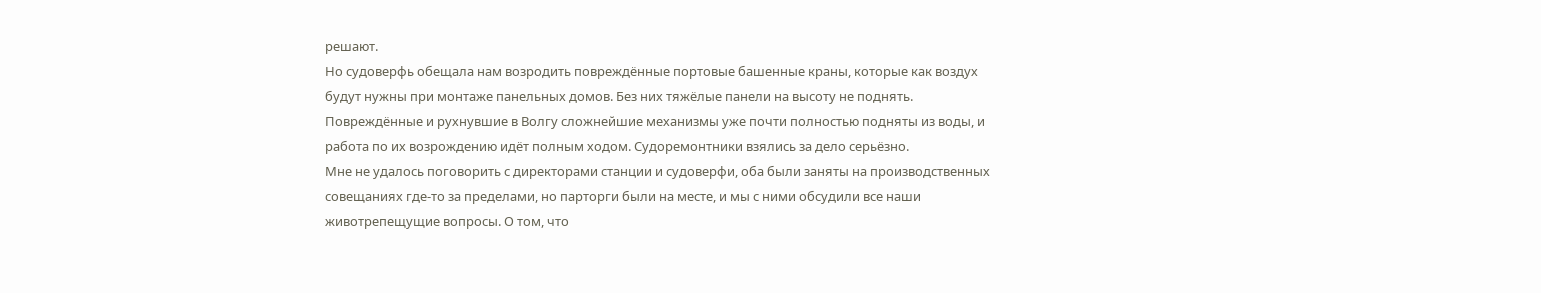решают.
Но судоверфь обещала нам возродить повреждённые портовые башенные краны, которые как воздух будут нужны при монтаже панельных домов. Без них тяжёлые панели на высоту не поднять. Повреждённые и рухнувшие в Волгу сложнейшие механизмы уже почти полностью подняты из воды, и работа по их возрождению идёт полным ходом. Судоремонтники взялись за дело серьёзно.
Мне не удалось поговорить с директорами станции и судоверфи, оба были заняты на производственных совещаниях где-то за пределами, но парторги были на месте, и мы с ними обсудили все наши животрепещущие вопросы. О том, что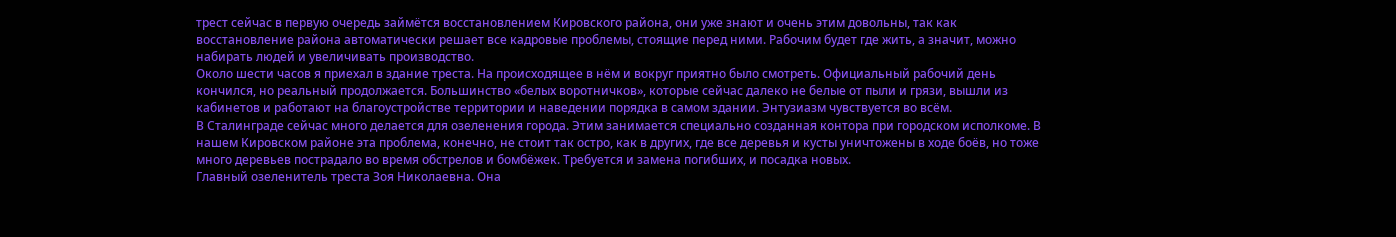трест сейчас в первую очередь займётся восстановлением Кировского района, они уже знают и очень этим довольны, так как восстановление района автоматически решает все кадровые проблемы, стоящие перед ними. Рабочим будет где жить, а значит, можно набирать людей и увеличивать производство.
Около шести часов я приехал в здание треста. На происходящее в нём и вокруг приятно было смотреть. Официальный рабочий день кончился, но реальный продолжается. Большинство «белых воротничков», которые сейчас далеко не белые от пыли и грязи, вышли из кабинетов и работают на благоустройстве территории и наведении порядка в самом здании. Энтузиазм чувствуется во всём.
В Сталинграде сейчас много делается для озеленения города. Этим занимается специально созданная контора при городском исполкоме. В нашем Кировском районе эта проблема, конечно, не стоит так остро, как в других, где все деревья и кусты уничтожены в ходе боёв, но тоже много деревьев пострадало во время обстрелов и бомбёжек. Требуется и замена погибших, и посадка новых.
Главный озеленитель треста Зоя Николаевна. Она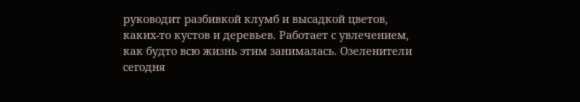руководит разбивкой клумб и высадкой цветов, каких-то кустов и деревьев. Работает с увлечением, как будто всю жизнь этим занималась. Озеленители сегодня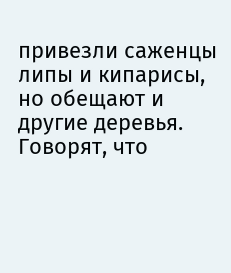привезли саженцы липы и кипарисы, но обещают и другие деревья. Говорят, что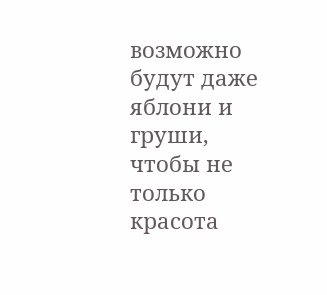возможно будут даже яблони и груши, чтобы не только красота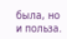была, но и польза.